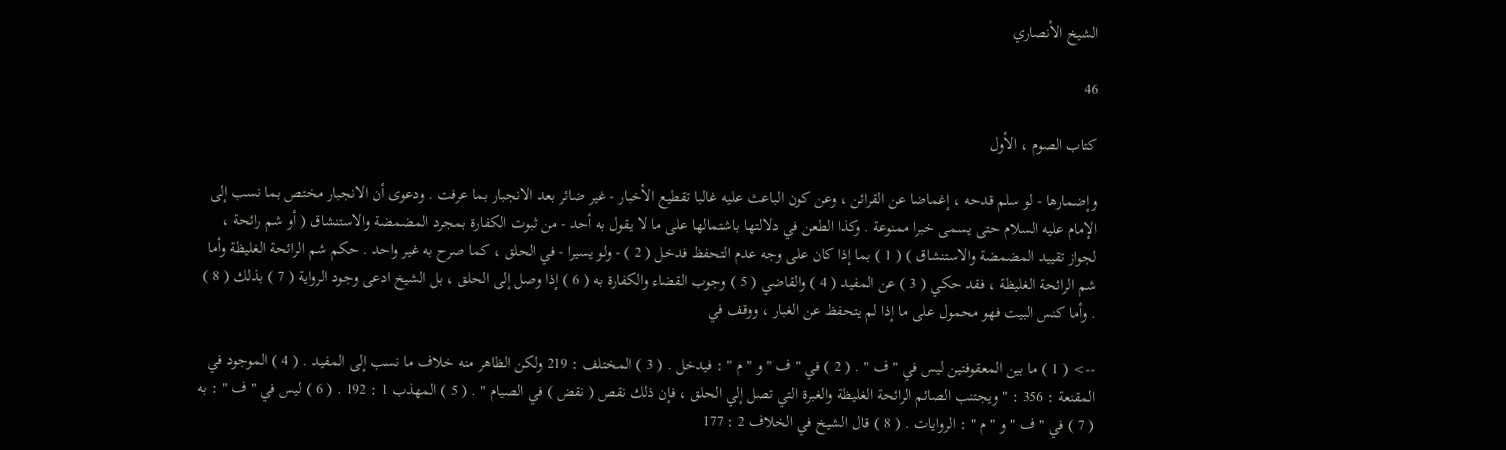الشيخ الأنصاري

46

كتاب الصوم ، الأول

وإضمارها - لو سلم قدحه ، إغماضا عن القرائن ، وعن كون الباعث عليه غالبا تقطيع الأخبار - غير ضائر بعد الانجبار بما عرفت . ودعوى أن الانجبار مختص بما نسب إلى الإمام عليه السلام حتى يسمى خبرا ممنوعة . وكذا الطعن في دلالتها باشتمالها على ما لا يقول به أحد - من ثبوت الكفارة بمجرد المضمضة والاستنشاق ( أو شم رائحة ، لجواز تقييد المضمضة والاستنشاق ) ( 1 ) بما إذا كان على وجه عدم التحفظ فدخل ( 2 ) - ولو يسيرا - في الحلق ، كما صرح به غير واحد . حكم شم الرائحة الغليظة وأما شم الرائحة الغليظة ، فقد حكي ( 3 ) عن المفيد ( 4 ) والقاضي ( 5 ) وجوب القضاء والكفارة به ( 6 ) إذا وصل إلى الحلق ، بل الشيخ ادعى وجود الرواية ( 7 ) بذلك ( 8 ) . وأما كنس البيت فهو محمول على ما إذا لم يتحفظ عن الغبار ، ووقف في

--> ( 1 ) ما بين المعقوفتين ليس في " ف " . ( 2 ) في " ف " و " م " : فيدخل . ( 3 ) المختلف : 219 ولكن الظاهر منه خلاف ما نسب إلى المفيد . ( 4 ) الموجود في المقنعة : 356 : " ويجتنب الصائم الرائحة الغليظة والغبرة التي تصل إلي الحلق ، فإن ذلك نقص ( نقض ) في الصيام " . ( 5 ) المهذب 1 : 192 . ( 6 ) ليس في " ف " : به ( 7 ) في " ف " و " م " : الروايات . ( 8 ) قال الشيخ في الخلاف 2 : 177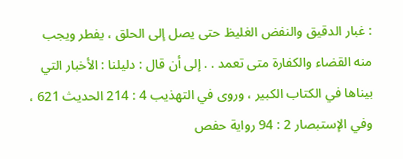: غبار الدقيق والنفض الغليظ حتى يصل إلى الحلق ، يفطر ويجب منه القضاء والكفارة متى تعمد . . إلى أن قال : دليلنا : الأخبار التي بيناها في الكتاب الكبير ، وروى في التهذيب 4 : 214 الحديث 621 ، وفي الإستبصار 2 : 94 رواية حفص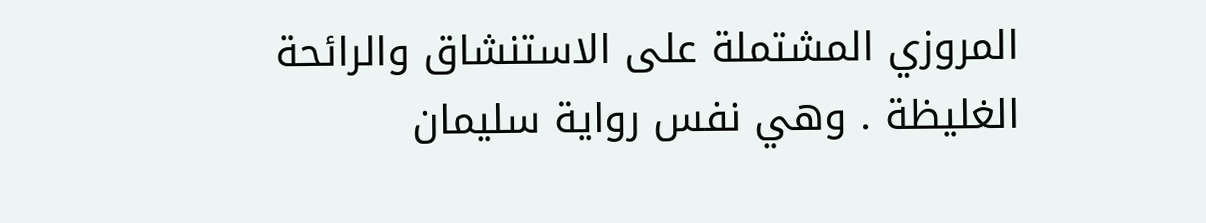المروزي المشتملة على الاستنشاق والرائحة الغليظة . وهي نفس رواية سليمان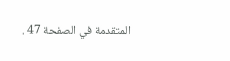المتقدمة في الصفحة 47 .